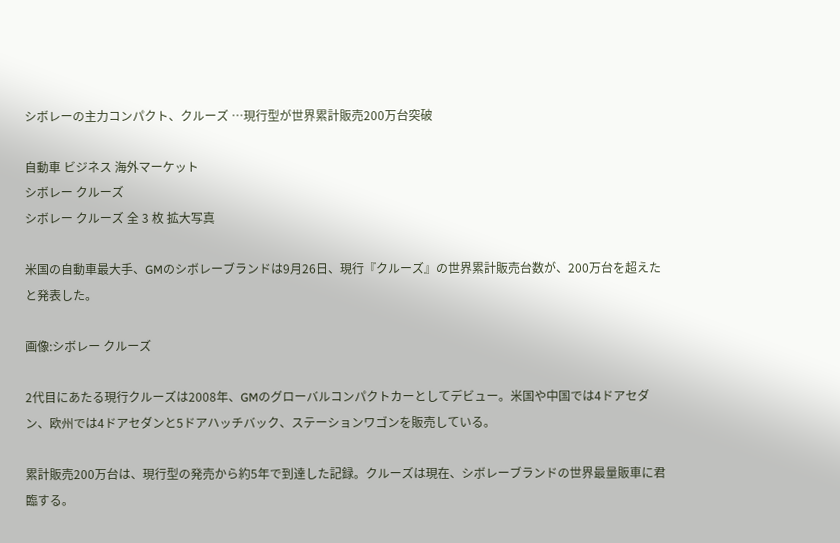シボレーの主力コンパクト、クルーズ …現行型が世界累計販売200万台突破

自動車 ビジネス 海外マーケット
シボレー クルーズ
シボレー クルーズ 全 3 枚 拡大写真

米国の自動車最大手、GMのシボレーブランドは9月26日、現行『クルーズ』の世界累計販売台数が、200万台を超えたと発表した。

画像:シボレー クルーズ

2代目にあたる現行クルーズは2008年、GMのグローバルコンパクトカーとしてデビュー。米国や中国では4ドアセダン、欧州では4ドアセダンと5ドアハッチバック、ステーションワゴンを販売している。

累計販売200万台は、現行型の発売から約5年で到達した記録。クルーズは現在、シボレーブランドの世界最量販車に君臨する。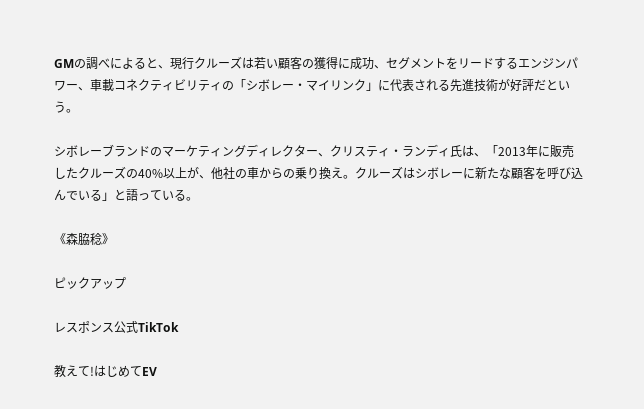GMの調べによると、現行クルーズは若い顧客の獲得に成功、セグメントをリードするエンジンパワー、車載コネクティビリティの「シボレー・マイリンク」に代表される先進技術が好評だという。

シボレーブランドのマーケティングディレクター、クリスティ・ランディ氏は、「2013年に販売したクルーズの40%以上が、他社の車からの乗り換え。クルーズはシボレーに新たな顧客を呼び込んでいる」と語っている。

《森脇稔》

ピックアップ

レスポンス公式TikTok

教えて!はじめてEV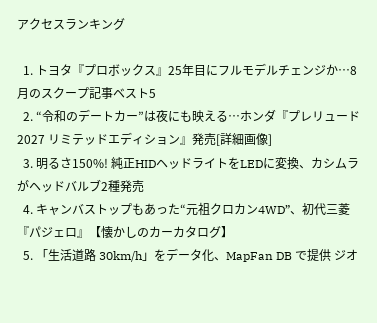アクセスランキング

  1. トヨタ『プロボックス』25年目にフルモデルチェンジか…8月のスクープ記事ベスト5
  2. “令和のデートカー”は夜にも映える…ホンダ『プレリュード 2027 リミテッドエディション』発売[詳細画像]
  3. 明るさ150%! 純正HIDヘッドライトをLEDに変換、カシムラがヘッドバルブ2種発売
  4. キャンバストップもあった“元祖クロカン4WD”、初代三菱『パジェロ』【懐かしのカーカタログ】
  5. 「生活道路 30km/h」をデータ化、MapFan DB で提供 ジオ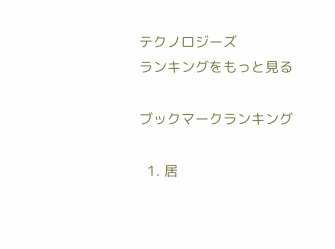テクノロジーズ
ランキングをもっと見る

ブックマークランキング

  1. 居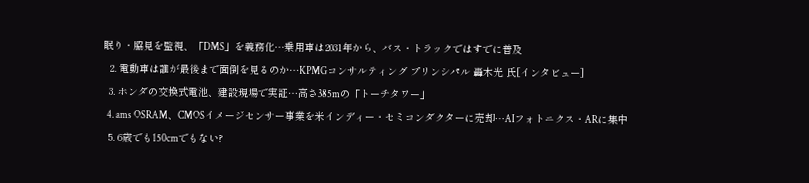眠り・脇見を監視、「DMS」を義務化…乗用車は2031年から、バス・トラックではすでに普及
  2. 電動車は誰が最後まで面倒を見るのか…KPMGコンサルティング プリンシパル 轟木光 氏[インタビュー]
  3. ホンダの交換式電池、建設現場で実証…高さ385mの「トーチタワー」
  4. ams OSRAM、CMOSイメージセンサー事業を米インディー・セミコンダクターに売却…AIフォトニクス・ARに集中
  5. 6歳でも150cmでもない?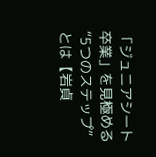「ジュニアシート卒業」を見極める“5つのステップ”とは【岩貞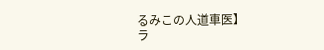るみこの人道車医】
ラ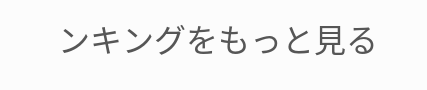ンキングをもっと見る